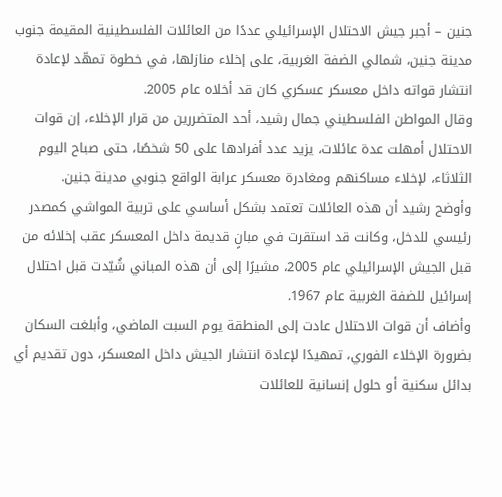جنين – أجبر جيش الاحتلال الإسرائيلي عددًا من العائلات الفلسطينية المقيمة جنوب مدينة جنين، شمالي الضفة الغربية، على إخلاء منازلها، في خطوة تمهّد لإعادة انتشار قواته داخل معسكر عسكري كان قد أخلاه عام 2005.
وقال المواطن الفلسطيني جمال رشيد، أحد المتضررين من قرار الإخلاء، إن قوات الاحتلال أمهلت عدة عائلات، يزيد عدد أفرادها على 50 شخصًا، حتى صباح اليوم الثلاثاء، لإخلاء مساكنهم ومغادرة معسكر عرابة الواقع جنوبي مدينة جنين.
وأوضح رشيد أن هذه العائلات تعتمد بشكل أساسي على تربية المواشي كمصدر رئيسي للدخل، وكانت قد استقرت في مبانٍ قديمة داخل المعسكر عقب إخلائه من قبل الجيش الإسرائيلي عام 2005، مشيرًا إلى أن هذه المباني شُيّدت قبل احتلال إسرائيل للضفة الغربية عام 1967.
وأضاف أن قوات الاحتلال عادت إلى المنطقة يوم السبت الماضي، وأبلغت السكان بضرورة الإخلاء الفوري، تمهيدًا لإعادة انتشار الجيش داخل المعسكر، دون تقديم أي بدائل سكنية أو حلول إنسانية للعائلات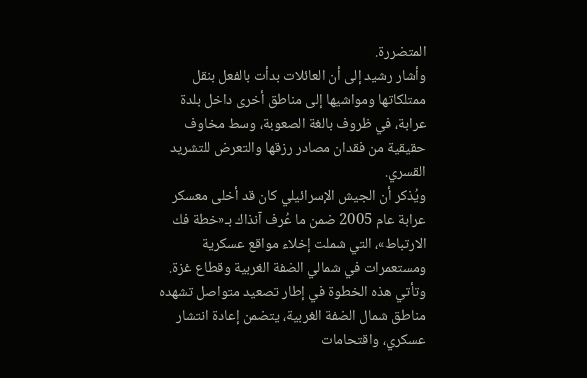المتضررة.
وأشار رشيد إلى أن العائلات بدأت بالفعل بنقل ممتلكاتها ومواشيها إلى مناطق أخرى داخل بلدة عرابة، في ظروف بالغة الصعوبة، وسط مخاوف حقيقية من فقدان مصادر رزقها والتعرض للتشريد القسري.
ويُذكر أن الجيش الإسرائيلي كان قد أخلى معسكر عرابة عام 2005 ضمن ما عُرف آنذاك بـ«خطة فك الارتباط»، التي شملت إخلاء مواقع عسكرية ومستعمرات في شمالي الضفة الغربية وقطاع غزة.
وتأتي هذه الخطوة في إطار تصعيد متواصل تشهده مناطق شمال الضفة الغربية، يتضمن إعادة انتشار عسكري، واقتحامات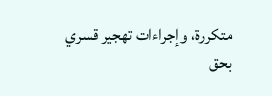متكررة، وإجراءات تهجير قسري بحق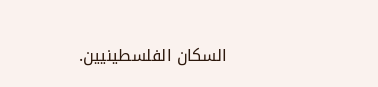السكان الفلسطينيين.